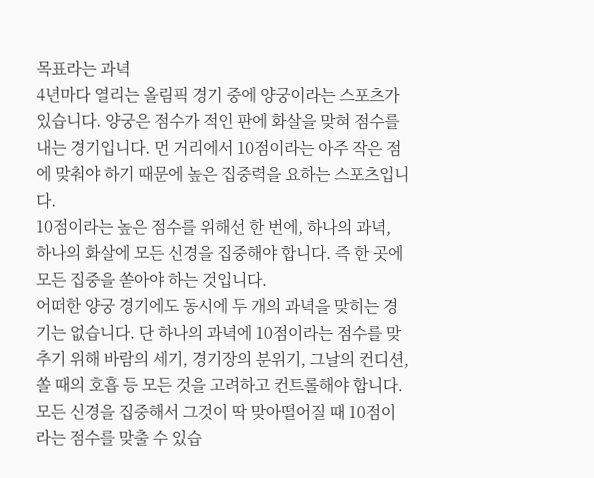목표라는 과녁
4년마다 열리는 올림픽 경기 중에 양궁이라는 스포츠가 있습니다. 양궁은 점수가 적인 판에 화살을 맞혀 점수를 내는 경기입니다. 먼 거리에서 10점이라는 아주 작은 점에 맞춰야 하기 때문에 높은 집중력을 요하는 스포츠입니다.
10점이라는 높은 점수를 위해선 한 번에, 하나의 과녁, 하나의 화살에 모든 신경을 집중해야 합니다. 즉 한 곳에 모든 집중을 쏟아야 하는 것입니다.
어떠한 양궁 경기에도 동시에 두 개의 과녁을 맞히는 경기는 없습니다. 단 하나의 과녁에 10점이라는 점수를 맞추기 위해 바람의 세기, 경기장의 분위기, 그날의 컨디션, 쏠 때의 호흡 등 모든 것을 고려하고 컨트롤해야 합니다. 모든 신경을 집중해서 그것이 딱 맞아떨어질 때 10점이라는 점수를 맞출 수 있습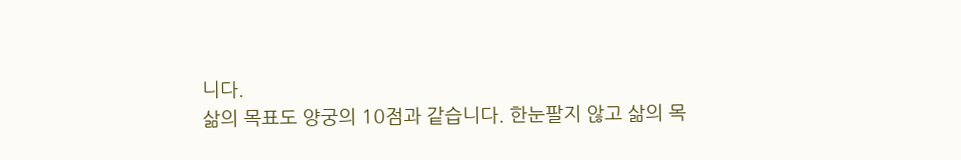니다.
삶의 목표도 양궁의 10점과 같습니다. 한눈팔지 않고 삶의 목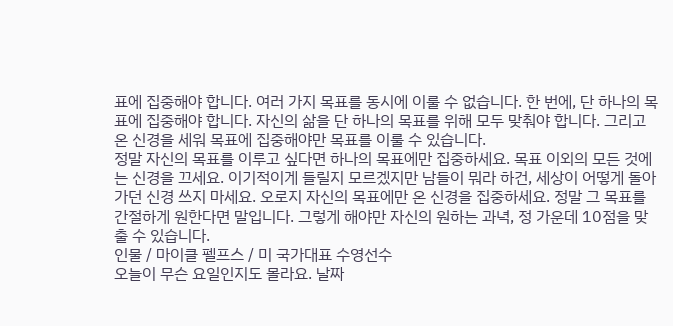표에 집중해야 합니다. 여러 가지 목표를 동시에 이룰 수 없습니다. 한 번에, 단 하나의 목표에 집중해야 합니다. 자신의 삶을 단 하나의 목표를 위해 모두 맞춰야 합니다. 그리고 온 신경을 세워 목표에 집중해야만 목표를 이룰 수 있습니다.
정말 자신의 목표를 이루고 싶다면 하나의 목표에만 집중하세요. 목표 이외의 모든 것에는 신경을 끄세요. 이기적이게 들릴지 모르겠지만 남들이 뭐라 하건, 세상이 어떻게 돌아가던 신경 쓰지 마세요. 오로지 자신의 목표에만 온 신경을 집중하세요. 정말 그 목표를 간절하게 원한다면 말입니다. 그렇게 해야만 자신의 원하는 과녁, 정 가운데 10점을 맞출 수 있습니다.
인물 / 마이클 펠프스 / 미 국가대표 수영선수
오늘이 무슨 요일인지도 몰라요. 날짜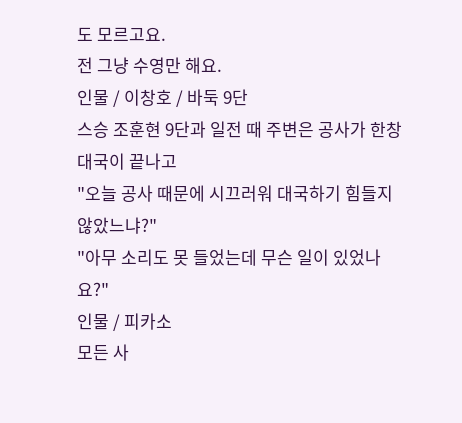도 모르고요.
전 그냥 수영만 해요.
인물 / 이창호 / 바둑 9단
스승 조훈현 9단과 일전 때 주변은 공사가 한창 대국이 끝나고
"오늘 공사 때문에 시끄러워 대국하기 힘들지 않았느냐?"
"아무 소리도 못 들었는데 무슨 일이 있었나요?"
인물 / 피카소
모든 사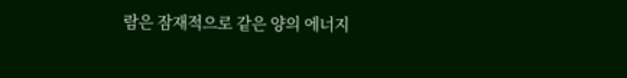람은 잠재적으로 같은 양의 에너지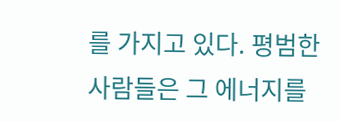를 가지고 있다. 평범한 사람들은 그 에너지를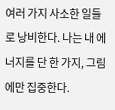여러 가지 사소한 일들로 낭비한다. 나는 내 에너지를 단 한 가지, 그림에만 집중한다.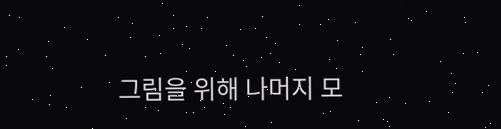그림을 위해 나머지 모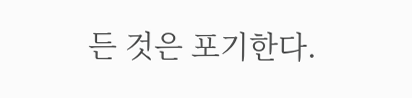든 것은 포기한다.